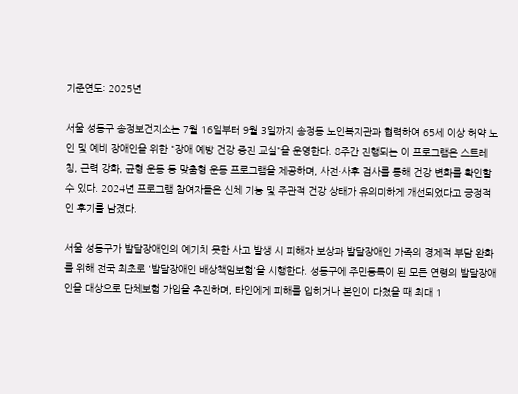기준연도: 2025년

서울 성동구 송정보건지소는 7월 16일부터 9월 3일까지 송정동 노인복지관과 협력하여 65세 이상 허약 노인 및 예비 장애인을 위한 "장애 예방 건강 증진 교실"을 운영한다. 8주간 진행되는 이 프로그램은 스트레칭, 근력 강화, 균형 운동 등 맞춤형 운동 프로그램을 제공하며, 사전·사후 검사를 통해 건강 변화를 확인할 수 있다. 2024년 프로그램 참여자들은 신체 기능 및 주관적 건강 상태가 유의미하게 개선되었다고 긍정적인 후기를 남겼다.

서울 성동구가 발달장애인의 예기치 못한 사고 발생 시 피해자 보상과 발달장애인 가족의 경제적 부담 완화를 위해 전국 최초로 '발달장애인 배상책임보험'을 시행한다. 성동구에 주민등록이 된 모든 연령의 발달장애인을 대상으로 단체보험 가입을 추진하며, 타인에게 피해를 입히거나 본인이 다쳤을 때 최대 1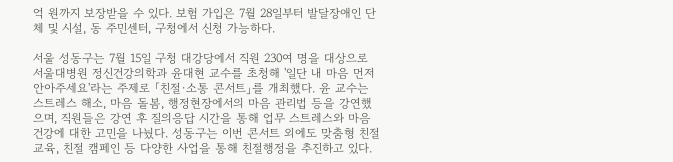억 원까지 보장받을 수 있다. 보험 가입은 7월 28일부터 발달장애인 단체 및 시설, 동 주민센터, 구청에서 신청 가능하다.

서울 성동구는 7월 15일 구청 대강당에서 직원 230여 명을 대상으로 서울대병원 정신건강의학과 윤대현 교수를 초청해 '일단 내 마음 먼저 안아주세요'라는 주제로 「친절·소통 콘서트」를 개최했다. 윤 교수는 스트레스 해소, 마음 돌봄, 행정현장에서의 마음 관리법 등을 강연했으며, 직원들은 강연 후 질의응답 시간을 통해 업무 스트레스와 마음 건강에 대한 고민을 나눴다. 성동구는 이번 콘서트 외에도 맞춤형 친절교육, 친절 캠페인 등 다양한 사업을 통해 친절행정을 추진하고 있다.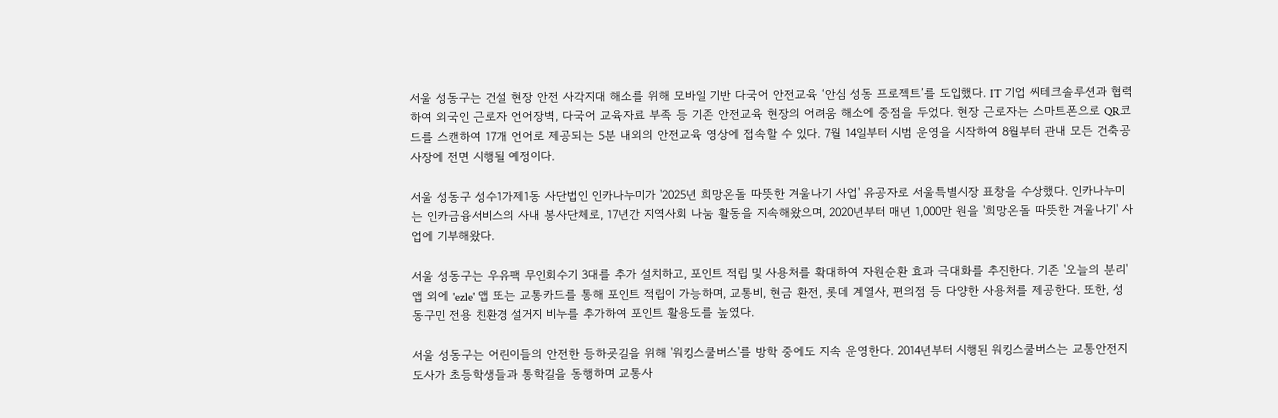서울 성동구는 건설 현장 안전 사각지대 해소를 위해 모바일 기반 다국어 안전교육 ‘안심 성동 프로젝트’를 도입했다. IT 기업 씨테크솔루션과 협력하여 외국인 근로자 언어장벽, 다국어 교육자료 부족 등 기존 안전교육 현장의 어려움 해소에 중점을 두었다. 현장 근로자는 스마트폰으로 QR코드를 스캔하여 17개 언어로 제공되는 5분 내외의 안전교육 영상에 접속할 수 있다. 7월 14일부터 시범 운영을 시작하여 8월부터 관내 모든 건축공사장에 전면 시행될 예정이다.

서울 성동구 성수1가제1동 사단법인 인카나누미가 '2025년 희망온돌 따뜻한 겨울나기 사업' 유공자로 서울특별시장 표창을 수상했다. 인카나누미는 인카금융서비스의 사내 봉사단체로, 17년간 지역사회 나눔 활동을 지속해왔으며, 2020년부터 매년 1,000만 원을 '희망온돌 따뜻한 겨울나기' 사업에 기부해왔다.

서울 성동구는 우유팩 무인회수기 3대를 추가 설치하고, 포인트 적립 및 사용처를 확대하여 자원순환 효과 극대화를 추진한다. 기존 '오늘의 분리' 앱 외에 'ezle' 앱 또는 교통카드를 통해 포인트 적립이 가능하며, 교통비, 현금 환전, 롯데 계열사, 편의점 등 다양한 사용처를 제공한다. 또한, 성동구민 전용 친환경 설거지 비누를 추가하여 포인트 활용도를 높였다.

서울 성동구는 어린이들의 안전한 등하굣길을 위해 '워킹스쿨버스'를 방학 중에도 지속 운영한다. 2014년부터 시행된 워킹스쿨버스는 교통안전지도사가 초등학생들과 통학길을 동행하며 교통사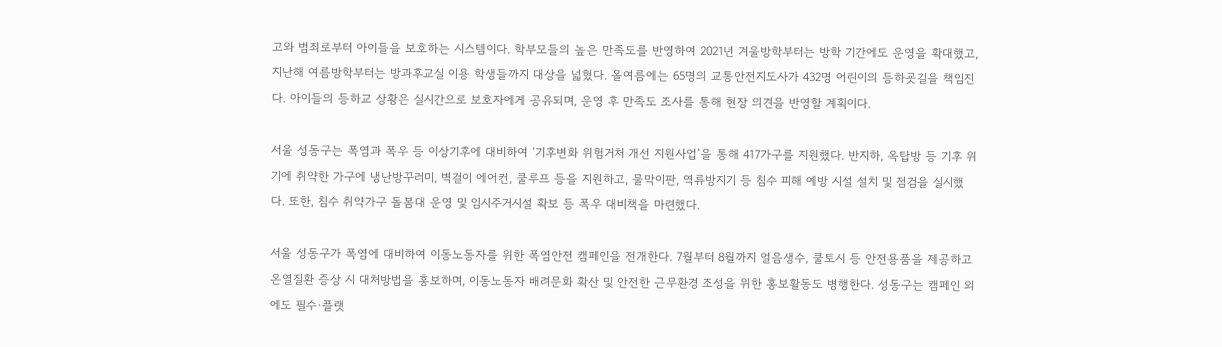고와 범죄로부터 아이들을 보호하는 시스템이다. 학부모들의 높은 만족도를 반영하여 2021년 겨울방학부터는 방학 기간에도 운영을 확대했고, 지난해 여름방학부터는 방과후교실 이용 학생들까지 대상을 넓혔다. 올여름에는 65명의 교통안전지도사가 432명 어린이의 등하굣길을 책임진다. 아이들의 등하교 상황은 실시간으로 보호자에게 공유되며, 운영 후 만족도 조사를 통해 현장 의견을 반영할 계획이다.

서울 성동구는 폭염과 폭우 등 이상기후에 대비하여 ‘기후변화 위험거처 개선 지원사업’을 통해 417가구를 지원했다. 반지하, 옥탑방 등 기후 위기에 취약한 가구에 냉난방꾸러미, 벽걸이 에어컨, 쿨루프 등을 지원하고, 물막이판, 역류방지기 등 침수 피해 예방 시설 설치 및 점검을 실시했다. 또한, 침수 취약가구 돌봄대 운영 및 임시주거시설 확보 등 폭우 대비책을 마련했다.

서울 성동구가 폭염에 대비하여 이동노동자를 위한 폭염안전 캠페인을 전개한다. 7월부터 8월까지 얼음생수, 쿨토시 등 안전용품을 제공하고 온열질환 증상 시 대처방법을 홍보하며, 이동노동자 배려문화 확산 및 안전한 근무환경 조성을 위한 홍보활동도 병행한다. 성동구는 캠페인 외에도 필수·플랫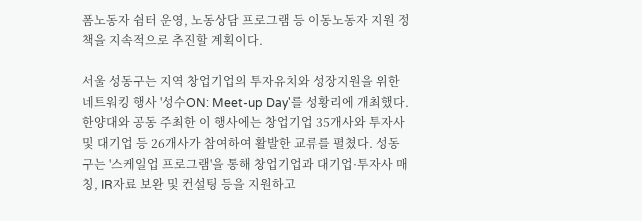폼노동자 쉼터 운영, 노동상담 프로그램 등 이동노동자 지원 정책을 지속적으로 추진할 계획이다.

서울 성동구는 지역 창업기업의 투자유치와 성장지원을 위한 네트워킹 행사 '성수ON: Meet-up Day'를 성황리에 개최했다. 한양대와 공동 주최한 이 행사에는 창업기업 35개사와 투자사 및 대기업 등 26개사가 참여하여 활발한 교류를 펼쳤다. 성동구는 '스케일업 프로그램'을 통해 창업기업과 대기업·투자사 매칭, IR자료 보완 및 컨설팅 등을 지원하고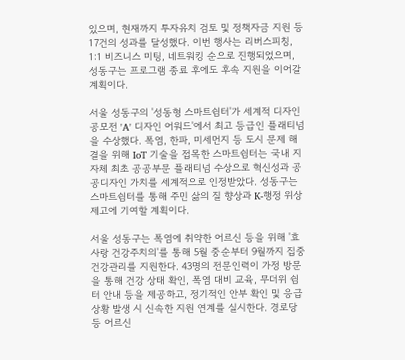있으며, 현재까지 투자유치 검토 및 정책자금 지원 등 17건의 성과를 달성했다. 이번 행사는 리버스피칭, 1:1 비즈니스 미팅, 네트워킹 순으로 진행되었으며, 성동구는 프로그램 종료 후에도 후속 지원을 이어갈 계획이다.

서울 성동구의 '성동형 스마트쉼터'가 세계적 디자인 공모전 'A' 디자인 어워드'에서 최고 등급인 플래티넘을 수상했다. 폭염, 한파, 미세먼지 등 도시 문제 해결을 위해 IoT 기술을 접목한 스마트쉼터는 국내 지자체 최초 공공부문 플래티넘 수상으로 혁신성과 공공디자인 가치를 세계적으로 인정받았다. 성동구는 스마트쉼터를 통해 주민 삶의 질 향상과 K-행정 위상 제고에 기여할 계획이다.

서울 성동구는 폭염에 취약한 어르신 등을 위해 '효사랑 건강주치의'를 통해 5월 중순부터 9월까지 집중 건강관리를 지원한다. 43명의 전문인력이 가정 방문을 통해 건강 상태 확인, 폭염 대비 교육, 무더위 쉼터 안내 등을 제공하고, 정기적인 안부 확인 및 응급상황 발생 시 신속한 지원 연계를 실시한다. 경로당 등 어르신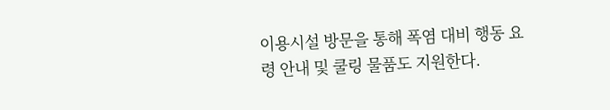이용시설 방문을 통해 폭염 대비 행동 요령 안내 및 쿨링 물품도 지원한다.